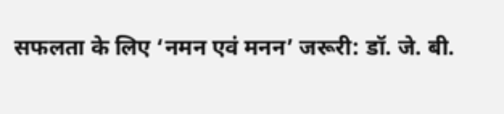सफलता के लिए ‘नमन एवं मनन’ जरूरी: डॉ. जे. बी.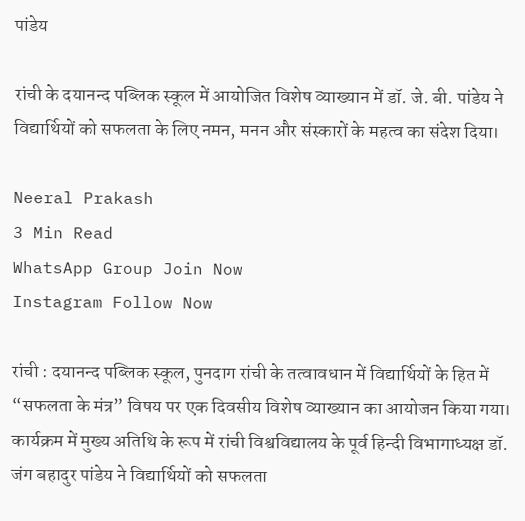पांडेय

रांची के दयानन्द पब्लिक स्कूल में आयोजित विशेष व्याख्यान में डॉ. जे. बी. पांडेय ने विद्यार्थियों को सफलता के लिए नमन, मनन और संस्कारों के महत्व का संदेश दिया।

Neeral Prakash
3 Min Read
WhatsApp Group Join Now
Instagram Follow Now

रांची : दयानन्द पब्लिक स्कूल, पुनदाग रांची के तत्वावधान में विद्यार्थियों के हित में “सफलता के मंत्र” विषय पर एक दिवसीय विशेष व्याख्यान का आयोजन किया गया। कार्यक्रम में मुख्य अतिथि के रूप में रांची विश्वविद्यालय के पूर्व हिन्दी विभागाध्यक्ष डॉ. जंग बहादुर पांडेय ने विद्यार्थियों को सफलता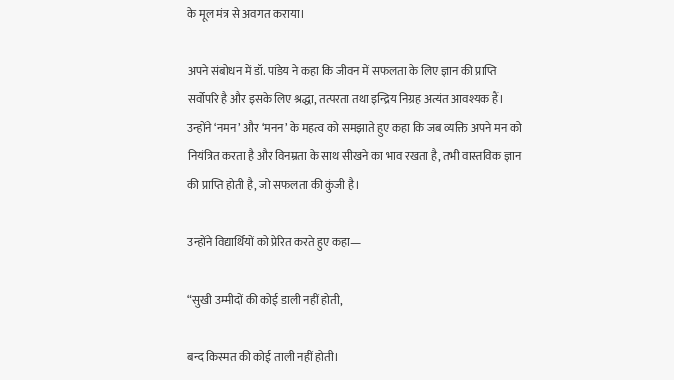के मूल मंत्र से अवगत कराया।

अपने संबोधन में डॉ. पांडेय ने कहा कि जीवन में सफलता के लिए ज्ञान की प्राप्ति सर्वोपरि है और इसके लिए श्रद्धा, तत्परता तथा इन्द्रिय निग्रह अत्यंत आवश्यक हैं। उन्होंने ‘नमन’ और ‘मनन’ के महत्व को समझाते हुए कहा कि जब व्यक्ति अपने मन को नियंत्रित करता है और विनम्रता के साथ सीखने का भाव रखता है, तभी वास्तविक ज्ञान की प्राप्ति होती है, जो सफलता की कुंजी है।

उन्होंने विद्यार्थियों को प्रेरित करते हुए कहा—

“सुखी उम्मीदों की कोई डाली नहीं होती,

बन्द किस्मत की कोई ताली नहीं होती।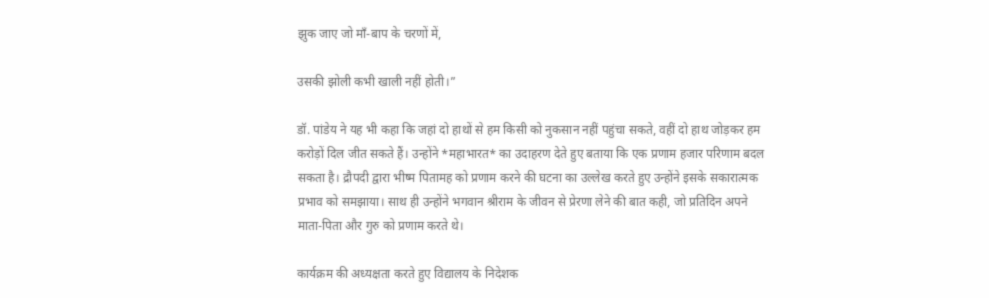झुक जाए जो माँ-बाप के चरणों में,

उसकी झोली कभी खाली नहीं होती।”

डॉ. पांडेय ने यह भी कहा कि जहां दो हाथों से हम किसी को नुकसान नहीं पहुंचा सकते, वहीं दो हाथ जोड़कर हम करोड़ों दिल जीत सकते हैं। उन्होंने *महाभारत* का उदाहरण देते हुए बताया कि एक प्रणाम हजार परिणाम बदल सकता है। द्रौपदी द्वारा भीष्म पितामह को प्रणाम करने की घटना का उल्लेख करते हुए उन्होंने इसके सकारात्मक प्रभाव को समझाया। साथ ही उन्होंने भगवान श्रीराम के जीवन से प्रेरणा लेने की बात कही, जो प्रतिदिन अपने माता-पिता और गुरु को प्रणाम करते थे।

कार्यक्रम की अध्यक्षता करते हुए विद्यालय के निदेशक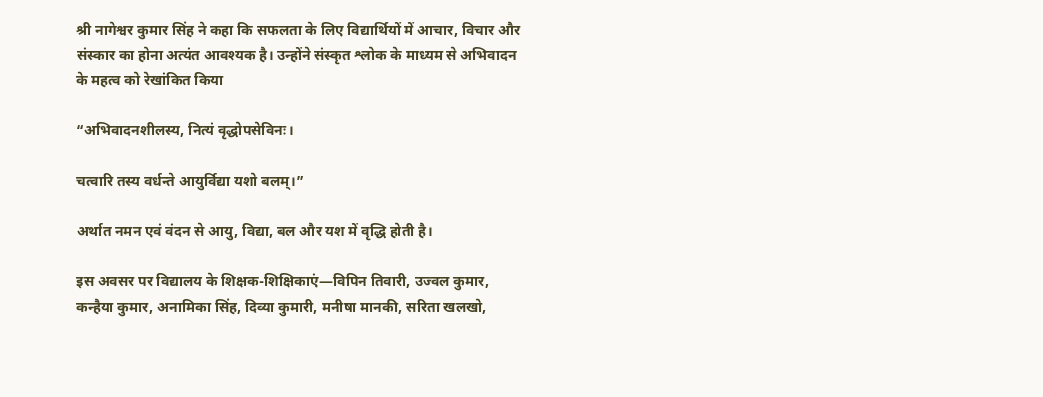श्री नागेश्वर कुमार सिंह ने कहा कि सफलता के लिए विद्यार्थियों में आचार, विचार और संस्कार का होना अत्यंत आवश्यक है। उन्होंने संस्कृत श्लोक के माध्यम से अभिवादन के महत्व को रेखांकित किया

“अभिवादनशीलस्य, नित्यं वृद्धोपसेविनः।

चत्वारि तस्य वर्धन्ते आयुर्विद्या यशो बलम्।”

अर्थात नमन एवं वंदन से आयु, विद्या, बल और यश में वृद्धि होती है।

इस अवसर पर विद्यालय के शिक्षक-शिक्षिकाएं—विपिन तिवारी, उज्वल कुमार, कन्हैया कुमार, अनामिका सिंह, दिव्या कुमारी, मनीषा मानकी, सरिता खलखो,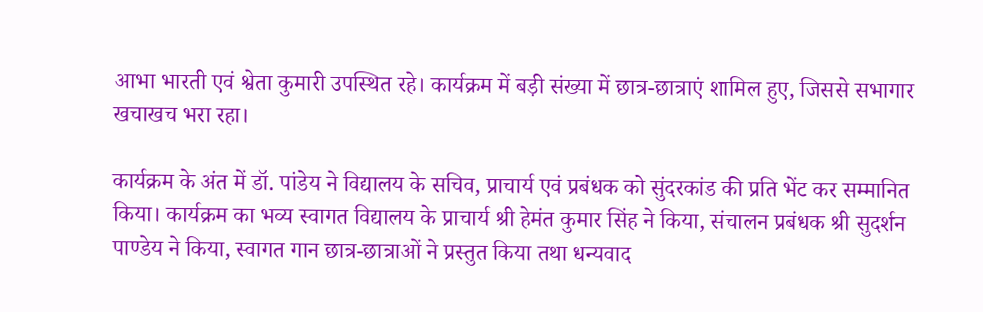आभा भारती एवं श्वेता कुमारी उपस्थित रहे। कार्यक्रम में बड़ी संख्या में छात्र-छात्राएं शामिल हुए, जिससे सभागार खचाखच भरा रहा।

कार्यक्रम के अंत में डॉ. पांडेय ने विद्यालय के सचिव, प्राचार्य एवं प्रबंधक को सुंदरकांड की प्रति भेंट कर सम्मानित किया। कार्यक्रम का भव्य स्वागत विद्यालय के प्राचार्य श्री हेमंत कुमार सिंह ने किया, संचालन प्रबंधक श्री सुदर्शन पाण्डेय ने किया, स्वागत गान छात्र-छात्राओं ने प्रस्तुत किया तथा धन्यवाद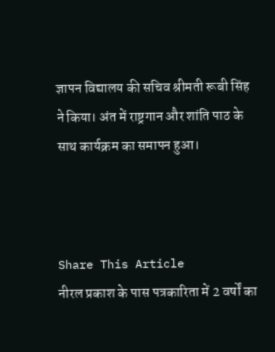ज्ञापन विद्यालय की सचिव श्रीमती रूबी सिंह ने किया। अंत में राष्ट्रगान और शांति पाठ के साथ कार्यक्रम का समापन हुआ।



Share This Article
नीरल प्रकाश के पास पत्रकारिता में 2 वर्षों का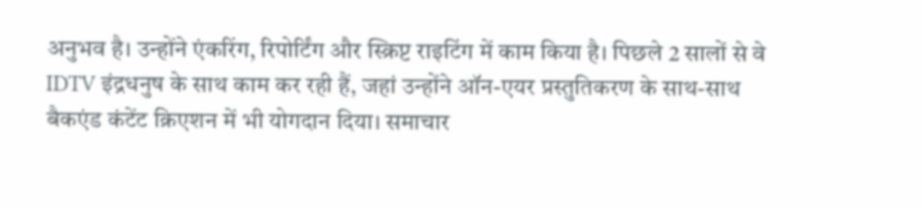अनुभव है। उन्होंने एंकरिंग, रिपोर्टिंग और स्क्रिप्ट राइटिंग में काम किया है। पिछले 2 सालों से वे IDTV इंद्रधनुष के साथ काम कर रही हैं, जहां उन्होंने ऑन-एयर प्रस्तुतिकरण के साथ-साथ बैकएंड कंटेंट क्रिएशन में भी योगदान दिया। समाचार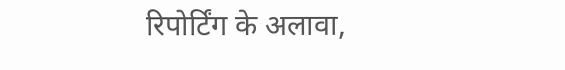रिपोर्टिंग के अलावा,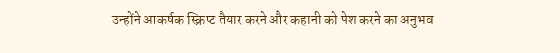उन्होंने आकर्षक स्क्रिप्ट तैयार करने और कहानी को पेश करने का अनुभव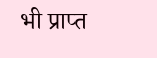भी प्राप्त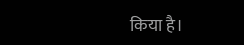किया है।